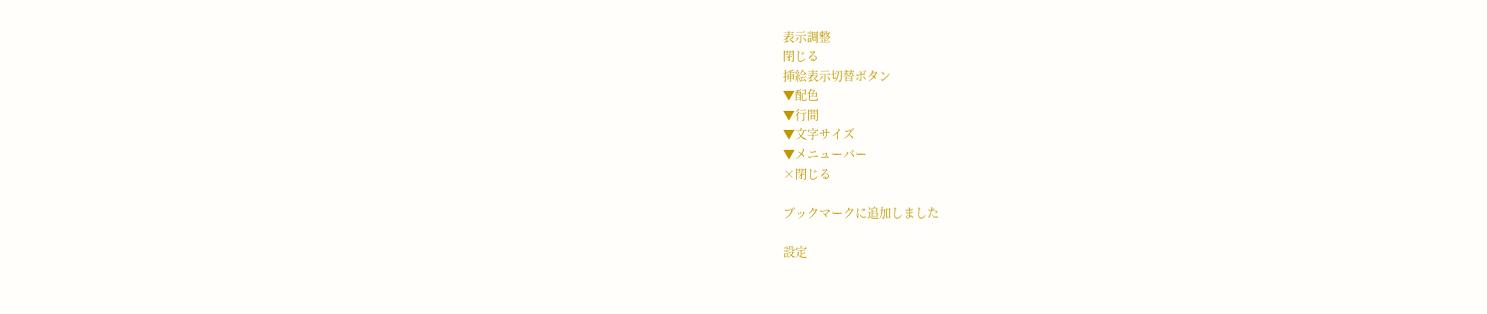表示調整
閉じる
挿絵表示切替ボタン
▼配色
▼行間
▼文字サイズ
▼メニューバー
×閉じる

ブックマークに追加しました

設定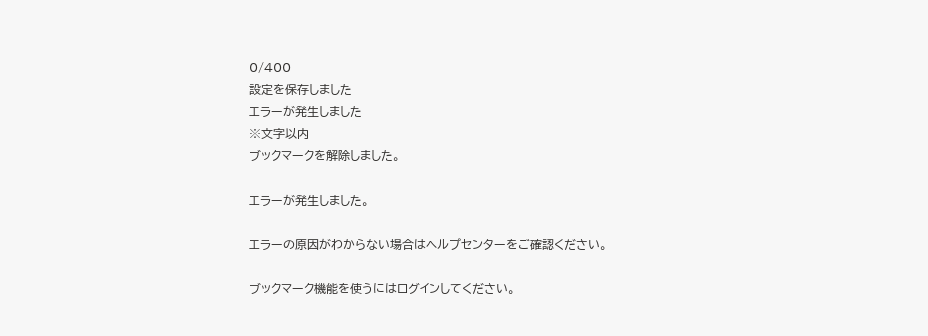0/400
設定を保存しました
エラーが発生しました
※文字以内
ブックマークを解除しました。

エラーが発生しました。

エラーの原因がわからない場合はヘルプセンターをご確認ください。

ブックマーク機能を使うにはログインしてください。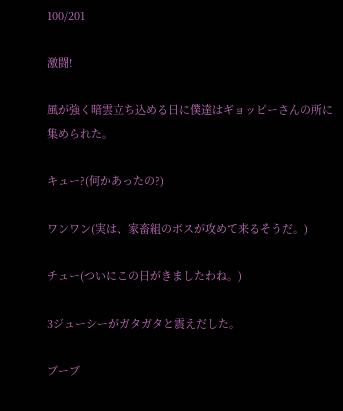100/201

激闘!

風が強く暗雲立ち込める日に僕達はギョッピーさんの所に集められた。

キュー?(何かあったの?)

ワンワン(実は、家畜組のボスが攻めて来るそうだ。)

チュー(ついにこの日がきましたわね。)

3ジューシーがガタガタと震えだした。

ブーブ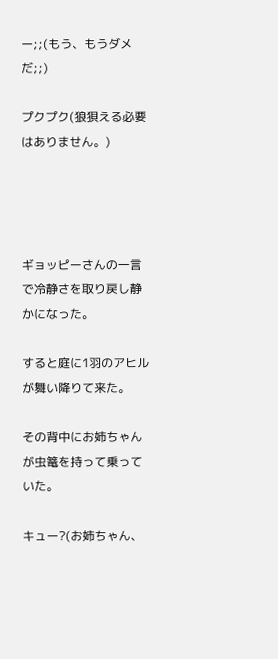ー;;(もう、もうダメだ;;)

プクプク(狼狽える必要はありません。)




ギョッピーさんの一言で冷静さを取り戻し静かになった。

すると庭に1羽のアヒルが舞い降りて来た。

その背中にお姉ちゃんが虫篭を持って乗っていた。

キュー?(お姉ちゃん、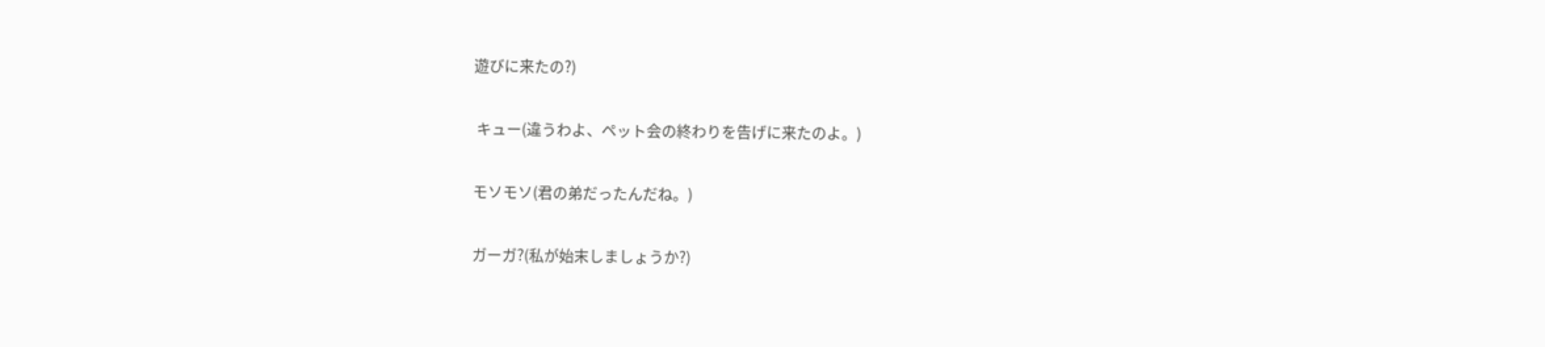遊びに来たの?)

 キュー(違うわよ、ペット会の終わりを告げに来たのよ。)

モソモソ(君の弟だったんだね。)

ガーガ?(私が始末しましょうか?)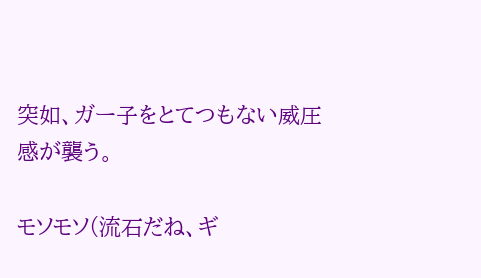突如、ガー子をとてつもない威圧感が襲う。

モソモソ(流石だね、ギ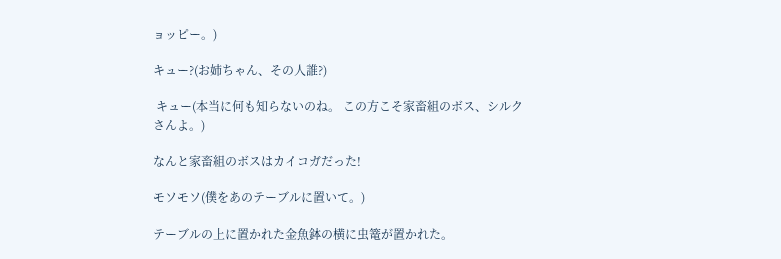ョッピー。)

キュー?(お姉ちゃん、その人誰?)

 キュー(本当に何も知らないのね。 この方こそ家畜組のボス、シルクさんよ。)

なんと家畜組のボスはカイコガだった!

モソモソ(僕をあのテーブルに置いて。)

テーブルの上に置かれた金魚鉢の横に虫篭が置かれた。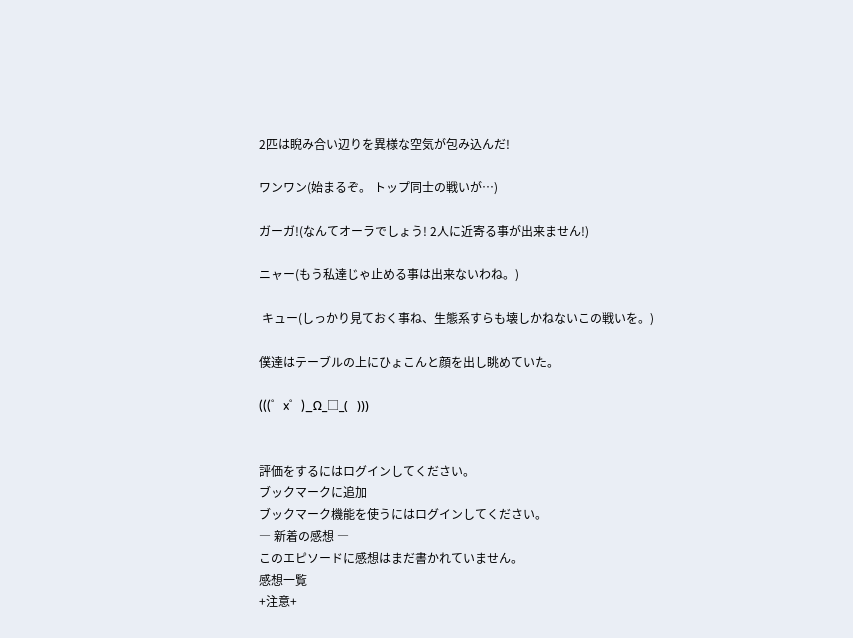2匹は睨み合い辺りを異様な空気が包み込んだ!

ワンワン(始まるぞ。 トップ同士の戦いが…)

ガーガ!(なんてオーラでしょう! 2人に近寄る事が出来ません!)

ニャー(もう私達じゃ止める事は出来ないわね。)

 キュー(しっかり見ておく事ね、生態系すらも壊しかねないこの戦いを。)

僕達はテーブルの上にひょこんと顔を出し眺めていた。

(((゜x゜)_Ω_□_(   )))


評価をするにはログインしてください。
ブックマークに追加
ブックマーク機能を使うにはログインしてください。
― 新着の感想 ―
このエピソードに感想はまだ書かれていません。
感想一覧
+注意+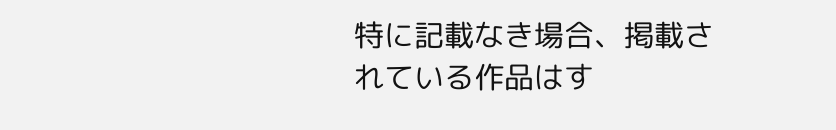特に記載なき場合、掲載されている作品はす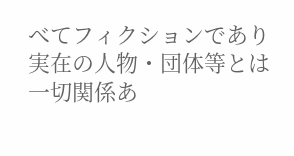べてフィクションであり実在の人物・団体等とは一切関係あ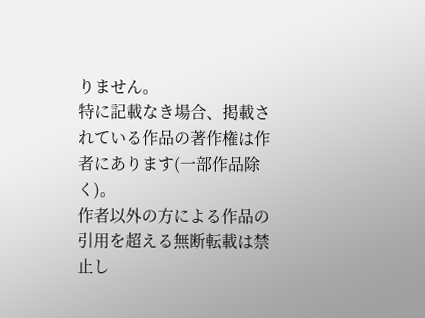りません。
特に記載なき場合、掲載されている作品の著作権は作者にあります(一部作品除く)。
作者以外の方による作品の引用を超える無断転載は禁止し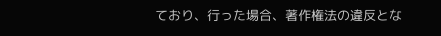ており、行った場合、著作権法の違反とな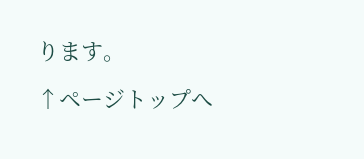ります。

↑ページトップへ